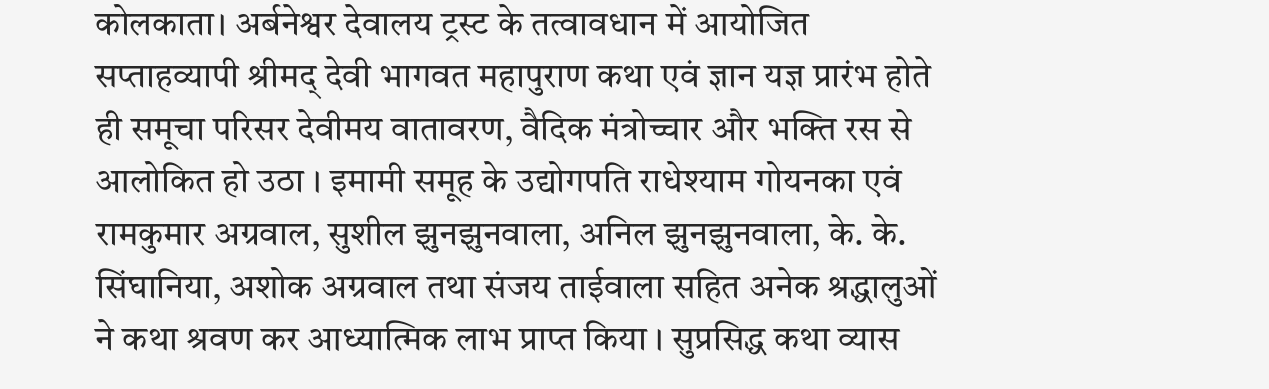कोलकाता। अर्बनेश्वर देवालय ट्रस्ट के तत्वावधान में आयोजित सप्ताहव्यापी श्रीमद् देवी भागवत महापुराण कथा एवं ज्ञान यज्ञ प्रारंभ होते ही समूचा परिसर देवीमय वातावरण, वैदिक मंत्रोच्चार और भक्ति रस से आलोकित हो उठा । इमामी समूह के उद्योगपति राधेश्याम गोयनका एवं रामकुमार अग्रवाल, सुशील झुनझुनवाला, अनिल झुनझुनवाला, के. के. सिंघानिया, अशोक अग्रवाल तथा संजय ताईवाला सहित अनेक श्रद्धालुओं ने कथा श्रवण कर आध्यात्मिक लाभ प्राप्त किया । सुप्रसिद्ध कथा व्यास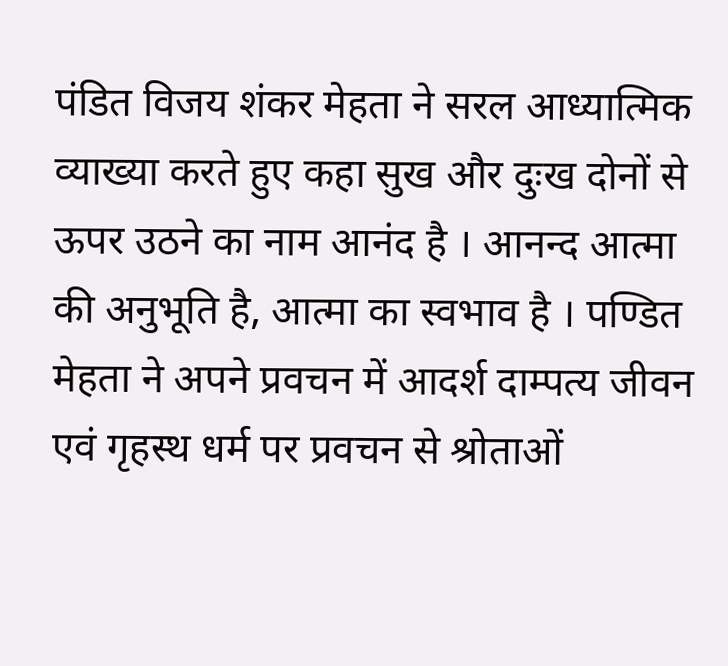पंडित विजय शंकर मेहता ने सरल आध्यात्मिक व्याख्या करते हुए कहा सुख और दुःख दोनों से ऊपर उठने का नाम आनंद है । आनन्द आत्मा की अनुभूति है, आत्मा का स्वभाव है । पण्डित मेहता ने अपने प्रवचन में आदर्श दाम्पत्य जीवन एवं गृहस्थ धर्म पर प्रवचन से श्रोताओं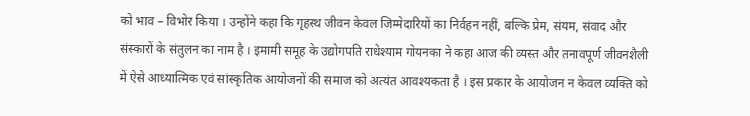को भाव – विभोर किया । उन्होंने कहा कि गृहस्थ जीवन केवल जिम्मेदारियों का निर्वहन नहीं, बल्कि प्रेम, संयम, संवाद और संस्कारों के संतुलन का नाम है । इमामी समूह के उद्योगपति राधेश्याम गोयनका ने कहा आज की व्यस्त और तनावपूर्ण जीवनशैली में ऐसे आध्यात्मिक एवं सांस्कृतिक आयोजनों की समाज को अत्यंत आवश्यकता है । इस प्रकार के आयोजन न केवल व्यक्ति को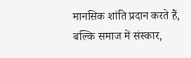मानसिक शांति प्रदान करते हैं, बल्कि समाज में संस्कार,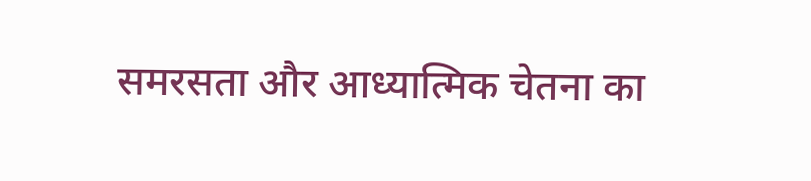समरसता और आध्यात्मिक चेतना का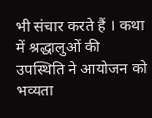भी संचार करते हैं । कथा में श्रद्धालुओं की उपस्थिति ने आयोजन को भव्यता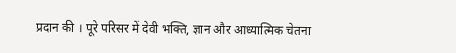प्रदान की । पूरे परिसर में देवी भक्ति, ज्ञान और आध्यात्मिक चेतना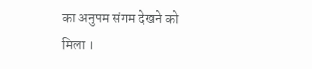का अनुपम संगम देखने को मिला ।